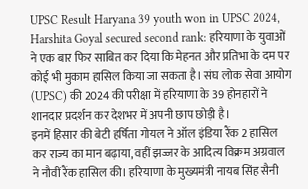UPSC Result Haryana 39 youth won in UPSC 2024, Harshita Goyal secured second rank: हरियाणा के युवाओं ने एक बार फिर साबित कर दिया कि मेहनत और प्रतिभा के दम पर कोई भी मुकाम हासिल किया जा सकता है। संघ लोक सेवा आयोग (UPSC) की 2024 की परीक्षा में हरियाणा के 39 होनहारों ने शानदार प्रदर्शन कर देशभर में अपनी छाप छोड़ी है।
इनमें हिसार की बेटी हर्षिता गोयल ने ऑल इंडिया रैंक 2 हासिल कर राज्य का मान बढ़ाया, वहीं झज्जर के आदित्य विक्रम अग्रवाल ने नौवीं रैंक हासिल की। हरियाणा के मुख्यमंत्री नायब सिंह सैनी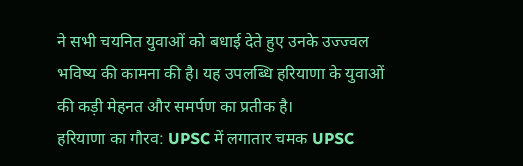ने सभी चयनित युवाओं को बधाई देते हुए उनके उज्ज्वल भविष्य की कामना की है। यह उपलब्धि हरियाणा के युवाओं की कड़ी मेहनत और समर्पण का प्रतीक है।
हरियाणा का गौरव: UPSC में लगातार चमक UPSC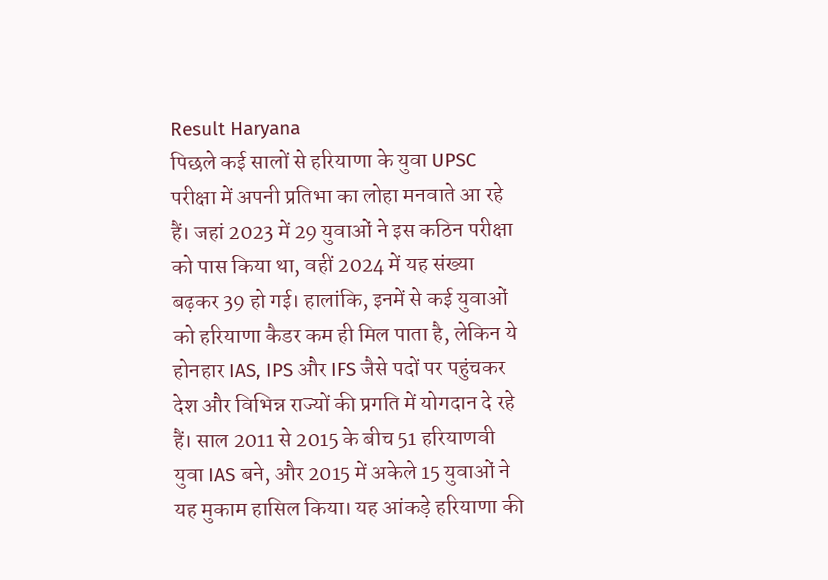Result Haryana
पिछले कई सालों से हरियाणा के युवा UPSC परीक्षा में अपनी प्रतिभा का लोहा मनवाते आ रहे हैं। जहां 2023 में 29 युवाओं ने इस कठिन परीक्षा को पास किया था, वहीं 2024 में यह संख्या बढ़कर 39 हो गई। हालांकि, इनमें से कई युवाओं को हरियाणा कैडर कम ही मिल पाता है, लेकिन ये होनहार IAS, IPS और IFS जैसे पदों पर पहुंचकर देश और विभिन्न राज्यों की प्रगति में योगदान दे रहे हैं। साल 2011 से 2015 के बीच 51 हरियाणवी युवा IAS बने, और 2015 में अकेले 15 युवाओं ने यह मुकाम हासिल किया। यह आंकड़े हरियाणा की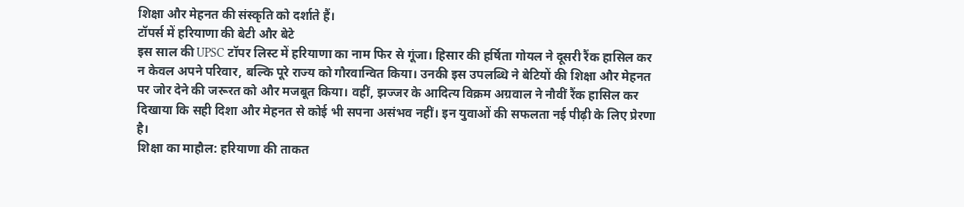शिक्षा और मेहनत की संस्कृति को दर्शाते हैं।
टॉपर्स में हरियाणा की बेटी और बेटे
इस साल की UPSC टॉपर लिस्ट में हरियाणा का नाम फिर से गूंजा। हिसार की हर्षिता गोयल ने दूसरी रैंक हासिल कर न केवल अपने परिवार, बल्कि पूरे राज्य को गौरवान्वित किया। उनकी इस उपलब्धि ने बेटियों की शिक्षा और मेहनत पर जोर देने की जरूरत को और मजबूत किया। वहीं, झज्जर के आदित्य विक्रम अग्रवाल ने नौवीं रैंक हासिल कर दिखाया कि सही दिशा और मेहनत से कोई भी सपना असंभव नहीं। इन युवाओं की सफलता नई पीढ़ी के लिए प्रेरणा है।
शिक्षा का माहौल: हरियाणा की ताकत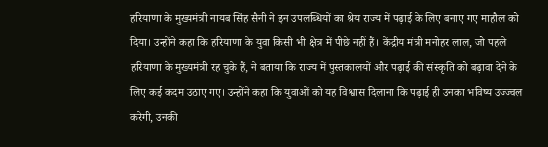हरियाणा के मुख्यमंत्री नायब सिंह सैनी ने इन उपलब्धियों का श्रेय राज्य में पढ़ाई के लिए बनाए गए माहौल को दिया। उन्होंने कहा कि हरियाणा के युवा किसी भी क्षेत्र में पीछे नहीं हैं। केंद्रीय मंत्री मनोहर लाल, जो पहले हरियाणा के मुख्यमंत्री रह चुके हैं, ने बताया कि राज्य में पुस्तकालयों और पढ़ाई की संस्कृति को बढ़ावा देने के लिए कई कदम उठाए गए। उन्होंने कहा कि युवाओं को यह विश्वास दिलाना कि पढ़ाई ही उनका भविष्य उज्ज्वल करेगी, उनकी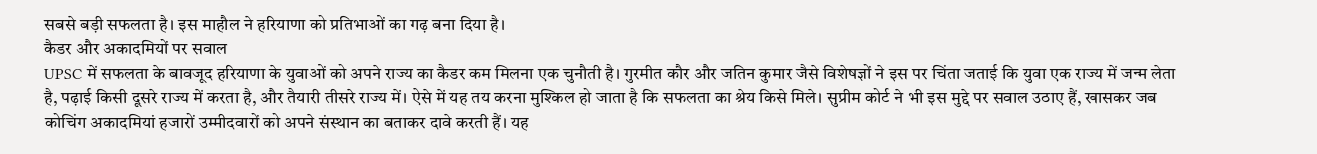सबसे बड़ी सफलता है। इस माहौल ने हरियाणा को प्रतिभाओं का गढ़ बना दिया है।
कैडर और अकादमियों पर सवाल
UPSC में सफलता के बावजूद हरियाणा के युवाओं को अपने राज्य का कैडर कम मिलना एक चुनौती है। गुरमीत कौर और जतिन कुमार जैसे विशेषज्ञों ने इस पर चिंता जताई कि युवा एक राज्य में जन्म लेता है, पढ़ाई किसी दूसरे राज्य में करता है, और तैयारी तीसरे राज्य में। ऐसे में यह तय करना मुश्किल हो जाता है कि सफलता का श्रेय किसे मिले। सुप्रीम कोर्ट ने भी इस मुद्दे पर सवाल उठाए हैं, खासकर जब कोचिंग अकादमियां हजारों उम्मीदवारों को अपने संस्थान का बताकर दावे करती हैं। यह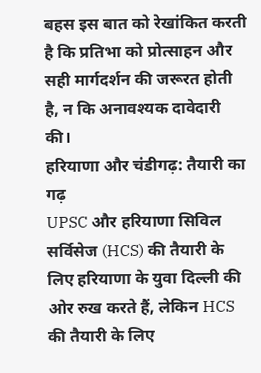बहस इस बात को रेखांकित करती है कि प्रतिभा को प्रोत्साहन और सही मार्गदर्शन की जरूरत होती है, न कि अनावश्यक दावेदारी की।
हरियाणा और चंडीगढ़: तैयारी का गढ़
UPSC और हरियाणा सिविल सर्विसेज (HCS) की तैयारी के लिए हरियाणा के युवा दिल्ली की ओर रुख करते हैं, लेकिन HCS की तैयारी के लिए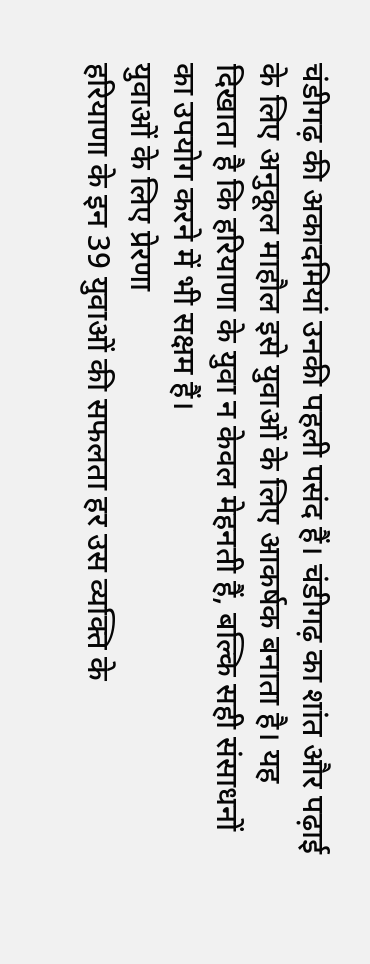चंडीगढ़ की अकादमियां उनकी पहली पसंद हैं। चंडीगढ़ का शांत और पढ़ाई के लिए अनुकूल माहौल इसे युवाओं के लिए आकर्षक बनाता है। यह दिखाता है कि हरियाणा के युवा न केवल मेहनती हैं, बल्कि सही संसाधनों का उपयोग करने में भी सक्षम हैं।
युवाओं के लिए प्रेरणा
हरियाणा के इन 39 युवाओं की सफलता हर उस व्यक्ति के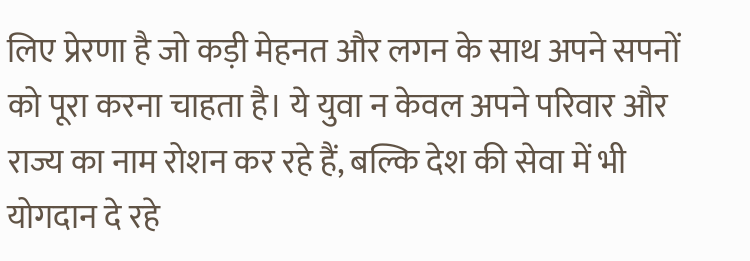लिए प्रेरणा है जो कड़ी मेहनत और लगन के साथ अपने सपनों को पूरा करना चाहता है। ये युवा न केवल अपने परिवार और राज्य का नाम रोशन कर रहे हैं, बल्कि देश की सेवा में भी योगदान दे रहे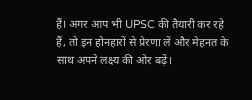हैं। अगर आप भी UPSC की तैयारी कर रहे हैं, तो इन होनहारों से प्रेरणा लें और मेहनत के साथ अपने लक्ष्य की ओर बढ़ें।